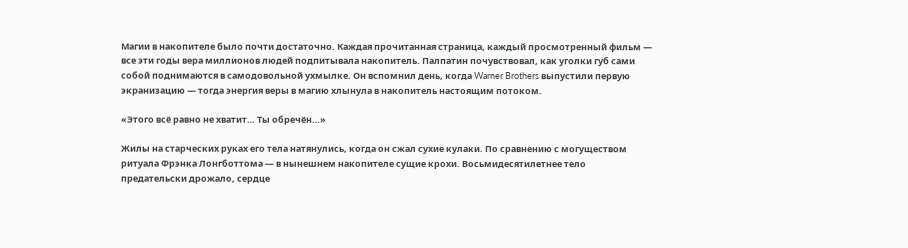Магии в накопителе было почти достаточно. Каждая прочитанная страница, каждый просмотренный фильм — все эти годы вера миллионов людей подпитывала накопитель. Палпатин почувствовал, как уголки губ сами собой поднимаются в самодовольной ухмылке. Он вспомнил день, когда Warner Brothers выпустили первую экранизацию — тогда энергия веры в магию хлынула в накопитель настоящим потоком.

«Этого всё равно не хватит… Ты обречён…»

Жилы на старческих руках его тела натянулись, когда он сжал сухие кулаки. По сравнению с могуществом ритуала Фрэнка Лонгботтома — в нынешнем накопителе сущие крохи. Восьмидесятилетнее тело предательски дрожало, сердце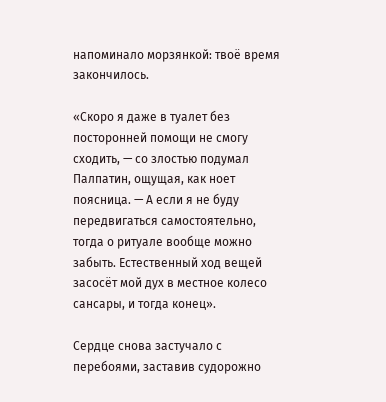напоминало морзянкой: твоё время закончилось.

«Скоро я даже в туалет без посторонней помощи не смогу сходить, — со злостью подумал Палпатин, ощущая, как ноет поясница. — А если я не буду передвигаться самостоятельно, тогда о ритуале вообще можно забыть. Естественный ход вещей засосёт мой дух в местное колесо сансары, и тогда конец».

Сердце снова застучало с перебоями, заставив судорожно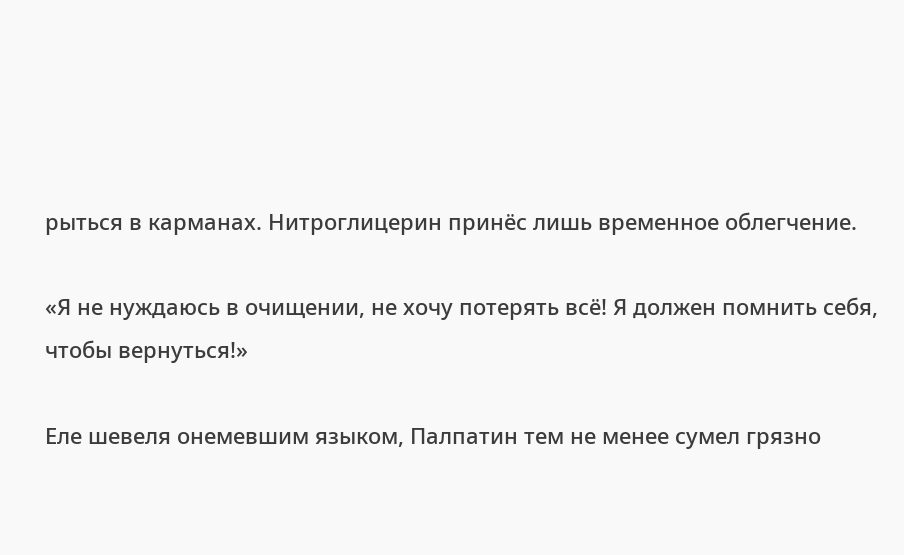рыться в карманах. Нитроглицерин принёс лишь временное облегчение.

«Я не нуждаюсь в очищении, не хочу потерять всё! Я должен помнить себя, чтобы вернуться!»

Еле шевеля онемевшим языком, Палпатин тем не менее сумел грязно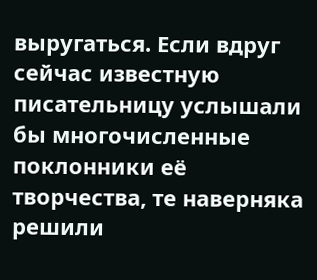выругаться. Если вдруг сейчас известную писательницу услышали бы многочисленные поклонники её творчества, те наверняка решили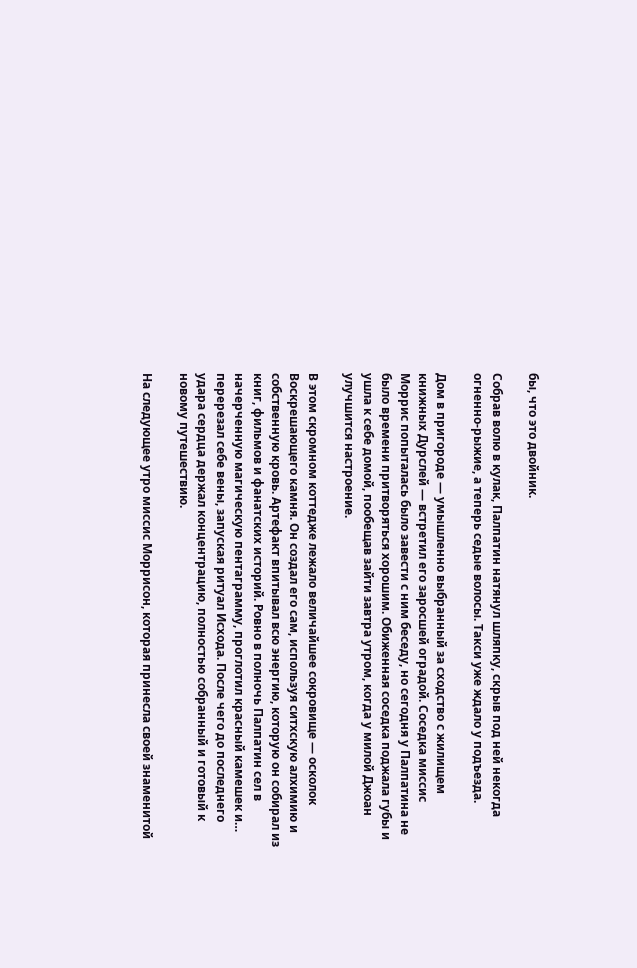бы, что это двойник.

Собрав волю в кулак, Палпатин натянул шляпку, скрыв под ней некогда огненно-рыжие, а теперь седые волосы. Такси уже ждало у подъезда.

Дом в пригороде — умышленно выбранный за сходство с жилищем книжных Дурслей — встретил его заросшей оградой. Соседка миссис Моррис попыталась было завести с ним беседу, но сегодня у Палпатина не было времени притворяться хорошим. Обиженная соседка поджала губы и ушла к себе домой, пообещав зайти завтра утром, когда у милой Джоан улучшится настроение.

В этом скромном коттедже лежало величайшее сокровище — осколок Воскрешающего камня. Он создал его сам, используя ситхскую алхимию и собственную кровь. Артефакт впитывал всю энергию, которую он собирал из книг, фильмов и фанатских историй. Ровно в полночь Палпатин сел в начерченную магическую пентаграмму, проглотил красный камешек и… перерезал себе вены, запуская ритуал Исхода. После чего до последнего удара сердца держал концентрацию, полностью собранный и готовый к новому путешествию.

На следующее утро миссис Моррисон, которая принесла своей знаменитой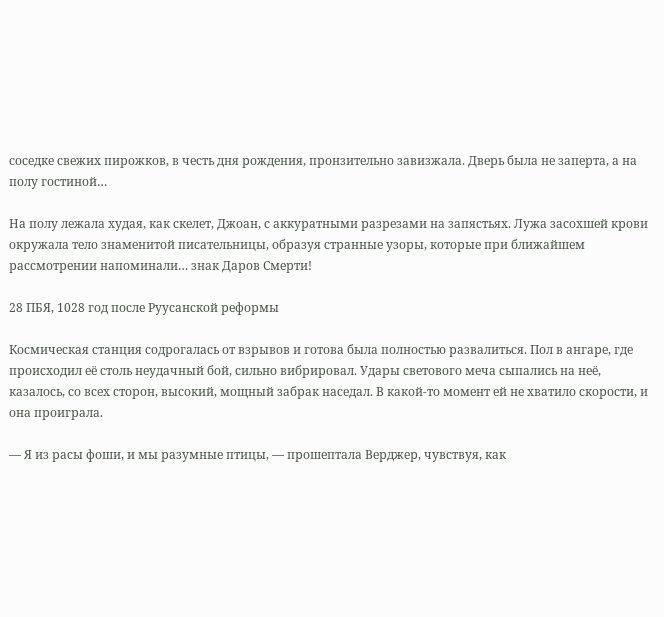соседке свежих пирожков, в честь дня рождения, пронзительно завизжала. Дверь была не заперта, а на полу гостиной…

На полу лежала худая, как скелет, Джоан, с аккуратными разрезами на запястьях. Лужа засохшей крови окружала тело знаменитой писательницы, образуя странные узоры, которые при ближайшем рассмотрении напоминали… знак Даров Смерти!

28 ПБЯ, 1028 год после Руусанской реформы

Космическая станция содрогалась от взрывов и готова была полностью развалиться. Пол в ангаре, где происходил её столь неудачный бой, сильно вибрировал. Удары светового меча сыпались на неё, казалось, со всех сторон, высокий, мощный забрак наседал. В какой-то момент ей не хватило скорости, и она проиграла.

— Я из расы фоши, и мы разумные птицы, — прошептала Верджер, чувствуя, как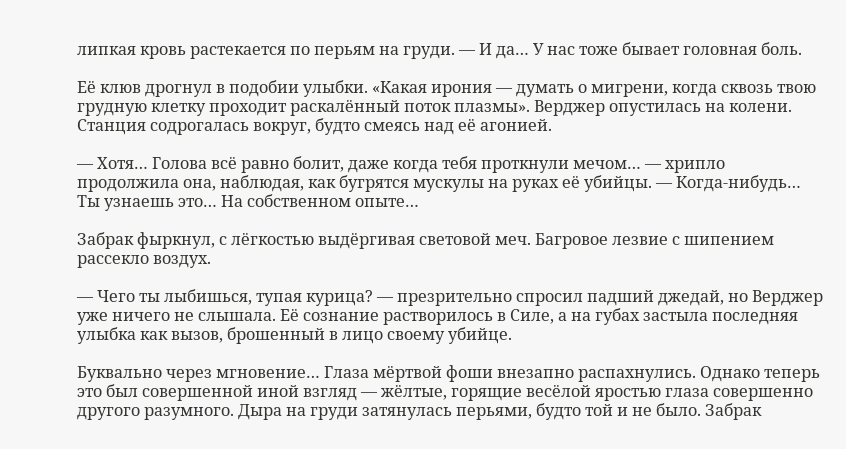липкая кровь растекается по перьям на груди. — И да… У нас тоже бывает головная боль.

Её клюв дрогнул в подобии улыбки. «Какая ирония — думать о мигрени, когда сквозь твою грудную клетку проходит раскалённый поток плазмы». Верджер опустилась на колени. Станция содрогалась вокруг, будто смеясь над её агонией.

— Хотя… Голова всё равно болит, даже когда тебя проткнули мечом… — хрипло продолжила она, наблюдая, как бугрятся мускулы на руках её убийцы. — Когда-нибудь… Ты узнаешь это… На собственном опыте…

Забрак фыркнул, с лёгкостью выдёргивая световой меч. Багровое лезвие с шипением рассекло воздух.

— Чего ты лыбишься, тупая курица? — презрительно спросил падший джедай, но Верджер уже ничего не слышала. Её сознание растворилось в Силе, а на губах застыла последняя улыбка как вызов, брошенный в лицо своему убийце.

Буквально через мгновение… Глаза мёртвой фоши внезапно распахнулись. Однако теперь это был совершенной иной взгляд — жёлтые, горящие весёлой яростью глаза совершенно другого разумного. Дыра на груди затянулась перьями, будто той и не было. Забрак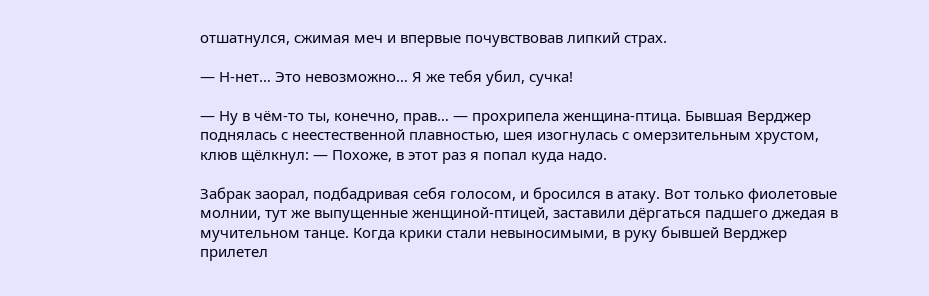отшатнулся, сжимая меч и впервые почувствовав липкий страх.

— Н-нет… Это невозможно… Я же тебя убил, сучка!

— Ну в чём-то ты, конечно, прав… — прохрипела женщина-птица. Бывшая Верджер поднялась с неестественной плавностью, шея изогнулась с омерзительным хрустом, клюв щёлкнул: — Похоже, в этот раз я попал куда надо.

Забрак заорал, подбадривая себя голосом, и бросился в атаку. Вот только фиолетовые молнии, тут же выпущенные женщиной-птицей, заставили дёргаться падшего джедая в мучительном танце. Когда крики стали невыносимыми, в руку бывшей Верджер прилетел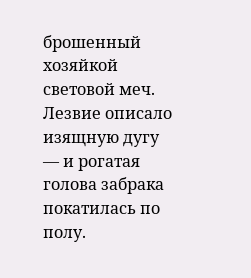брошенный хозяйкой световой меч. Лезвие описало изящную дугу — и рогатая голова забрака покатилась по полу.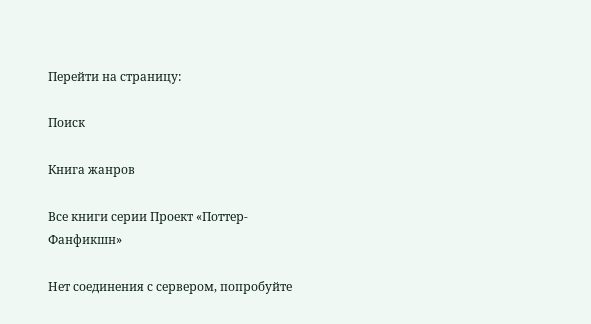Перейти на страницу:

Поиск

Книга жанров

Все книги серии Проект «Поттер-Фанфикшн»

Нет соединения с сервером, попробуйте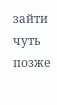зайти чуть позже